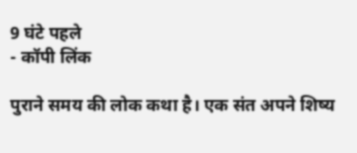9 घंटे पहले
- कॉपी लिंक

पुराने समय की लोक कथा है। एक संत अपने शिष्य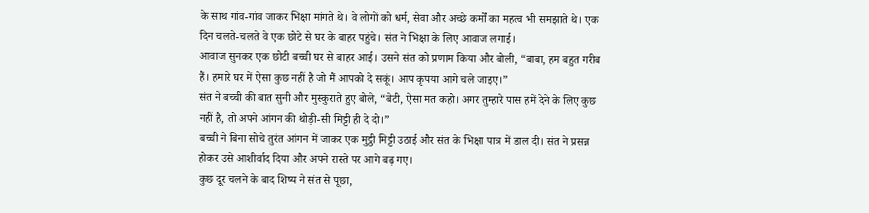के साथ गांव-गांव जाकर भिक्षा मांगते थे। वे लोगों को धर्म, सेवा और अच्छे कर्मों का महत्व भी समझाते थे। एक दिन चलते-चलते वे एक छोटे से घर के बाहर पहुंचे। संत ने भिक्षा के लिए आवाज लगाई।
आवाज सुनकर एक छोटी बच्ची घर से बाहर आई। उसने संत को प्रणाम किया और बोली, “बाबा, हम बहुत गरीब हैं। हमारे घर में ऐसा कुछ नहीं है जो मैं आपको दे सकूं। आप कृपया आगे चले जाइए।”
संत ने बच्ची की बात सुनी और मुस्कुराते हुए बोले, “बेटी, ऐसा मत कहो। अगर तुम्हारे पास हमें देने के लिए कुछ नहीं है, तो अपने आंगन की थोड़ी-सी मिट्टी ही दे दो।”
बच्ची ने बिना सोचे तुरंत आंगन में जाकर एक मुट्ठी मिट्टी उठाई और संत के भिक्षा पात्र में डाल दी। संत ने प्रसन्न होकर उसे आशीर्वाद दिया और अपने रास्ते पर आगे बढ़ गए।
कुछ दूर चलने के बाद शिष्य ने संत से पूछा,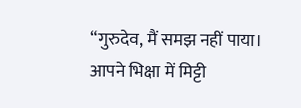“गुरुदेव, मैं समझ नहीं पाया। आपने भिक्षा में मिट्टी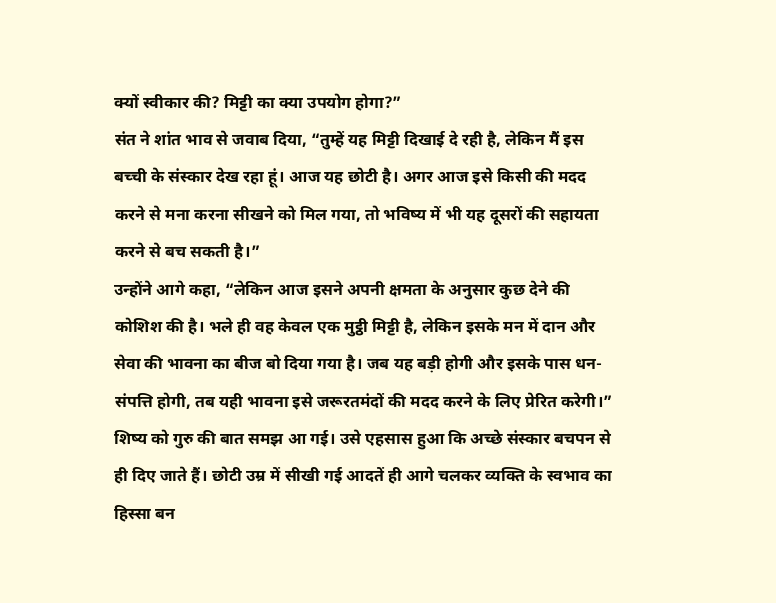क्यों स्वीकार की? मिट्टी का क्या उपयोग होगा?”
संत ने शांत भाव से जवाब दिया, “तुम्हें यह मिट्टी दिखाई दे रही है, लेकिन मैं इस बच्ची के संस्कार देख रहा हूं। आज यह छोटी है। अगर आज इसे किसी की मदद करने से मना करना सीखने को मिल गया, तो भविष्य में भी यह दूसरों की सहायता करने से बच सकती है।”
उन्होंने आगे कहा, “लेकिन आज इसने अपनी क्षमता के अनुसार कुछ देने की कोशिश की है। भले ही वह केवल एक मुट्ठी मिट्टी है, लेकिन इसके मन में दान और सेवा की भावना का बीज बो दिया गया है। जब यह बड़ी होगी और इसके पास धन-संपत्ति होगी, तब यही भावना इसे जरूरतमंदों की मदद करने के लिए प्रेरित करेगी।”
शिष्य को गुरु की बात समझ आ गई। उसे एहसास हुआ कि अच्छे संस्कार बचपन से ही दिए जाते हैं। छोटी उम्र में सीखी गई आदतें ही आगे चलकर व्यक्ति के स्वभाव का हिस्सा बन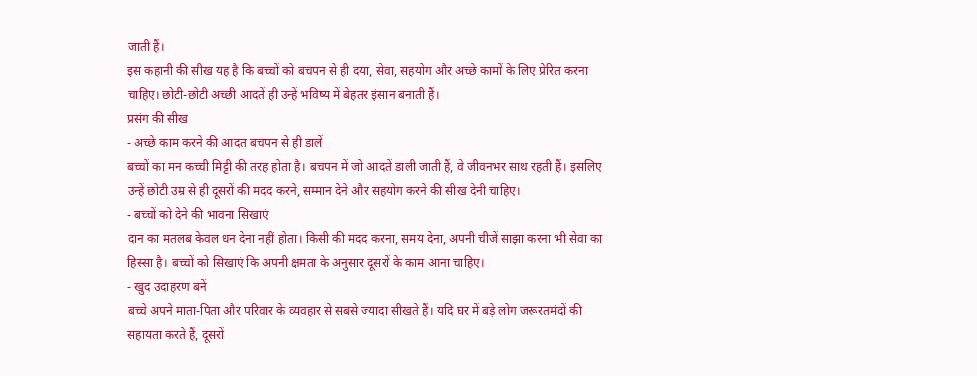जाती हैं।
इस कहानी की सीख यह है कि बच्चों को बचपन से ही दया, सेवा, सहयोग और अच्छे कामों के लिए प्रेरित करना चाहिए। छोटी-छोटी अच्छी आदतें ही उन्हें भविष्य में बेहतर इंसान बनाती हैं।
प्रसंग की सीख
- अच्छे काम करने की आदत बचपन से ही डालें
बच्चों का मन कच्ची मिट्टी की तरह होता है। बचपन में जो आदतें डाली जाती हैं, वे जीवनभर साथ रहती हैं। इसलिए उन्हें छोटी उम्र से ही दूसरों की मदद करने, सम्मान देने और सहयोग करने की सीख देनी चाहिए।
- बच्चों को देने की भावना सिखाएं
दान का मतलब केवल धन देना नहीं होता। किसी की मदद करना, समय देना, अपनी चीजें साझा करना भी सेवा का हिस्सा है। बच्चों को सिखाएं कि अपनी क्षमता के अनुसार दूसरों के काम आना चाहिए।
- खुद उदाहरण बनें
बच्चे अपने माता-पिता और परिवार के व्यवहार से सबसे ज्यादा सीखते हैं। यदि घर में बड़े लोग जरूरतमंदों की सहायता करते हैं, दूसरों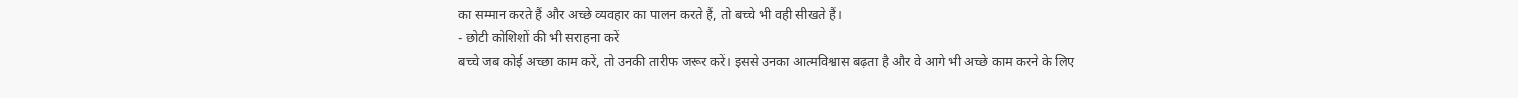का सम्मान करते हैं और अच्छे व्यवहार का पालन करते हैं, तो बच्चे भी वही सीखते हैं।
- छोटी कोशिशों की भी सराहना करें
बच्चे जब कोई अच्छा काम करें, तो उनकी तारीफ जरूर करें। इससे उनका आत्मविश्वास बढ़ता है और वे आगे भी अच्छे काम करने के लिए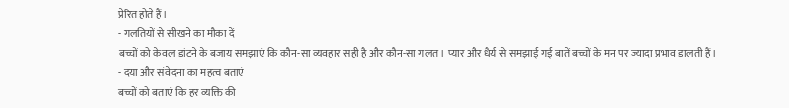प्रेरित होते हैं।
- गलतियों से सीखने का मौका दें
बच्चों को केवल डांटने के बजाय समझाएं कि कौन-सा व्यवहार सही है और कौन-सा गलत। प्यार और धैर्य से समझाई गई बातें बच्चों के मन पर ज्यादा प्रभाव डालती हैं।
- दया और संवेदना का महत्व बताएं
बच्चों को बताएं कि हर व्यक्ति की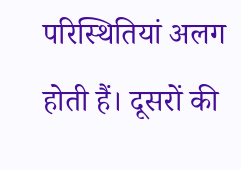परिस्थितियां अलग होती हैं। दूसरों की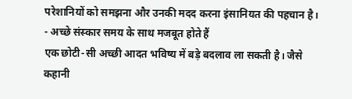परेशानियों को समझना और उनकी मदद करना इंसानियत की पहचान है।
- अच्छे संस्कार समय के साथ मजबूत होते हैं
एक छोटी-सी अच्छी आदत भविष्य में बड़े बदलाव ला सकती है। जैसे कहानी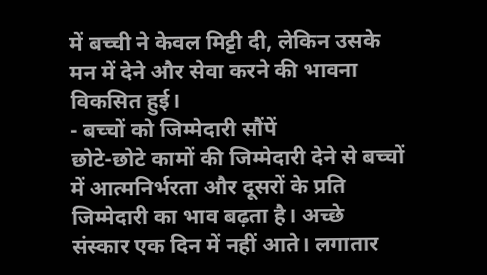में बच्ची ने केवल मिट्टी दी, लेकिन उसके मन में देने और सेवा करने की भावना विकसित हुई।
- बच्चों को जिम्मेदारी सौंपें
छोटे-छोटे कामों की जिम्मेदारी देने से बच्चों में आत्मनिर्भरता और दूसरों के प्रति जिम्मेदारी का भाव बढ़ता है। अच्छे संस्कार एक दिन में नहीं आते। लगातार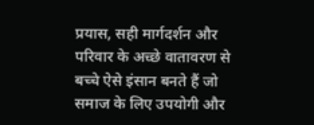प्रयास, सही मार्गदर्शन और परिवार के अच्छे वातावरण से बच्चे ऐसे इंसान बनते हैं जो समाज के लिए उपयोगी और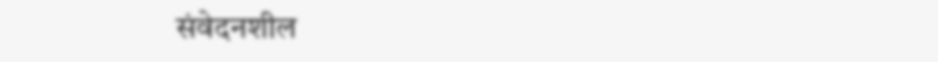संवेदनशील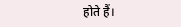होते हैं।